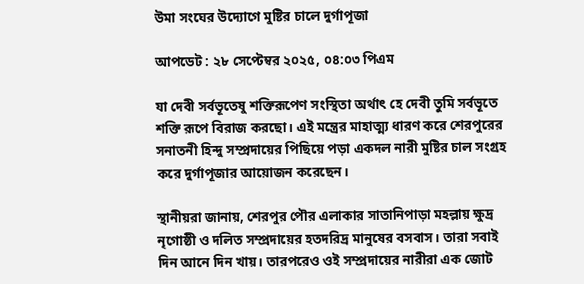উমা সংঘের উদ্যোগে মুষ্টির চালে দুর্গাপূজা

আপডেট : ২৮ সেপ্টেম্বর ২০২৫, ০৪:০৩ পিএম

যা দেবী সর্বভূতেষু শক্তিরূপেণ সংস্থিতা অর্থাৎ হে দেবী তুমি সর্বভূতে শক্তি রূপে বিরাজ করছো। এই মন্ত্রের মাহাত্ম্য ধারণ করে শেরপুরের সনাতনী হিন্দু সম্প্রদায়ের পিছিয়ে পড়া একদল নারী মুষ্টির চাল সংগ্রহ করে দুর্গাপূজার আয়োজন করেছেন।

স্থানীয়রা জানায়, শেরপুর পৌর এলাকার সাতানিপাড়া মহল্লায় ক্ষুদ্র নৃগোষ্ঠী ও দলিত সম্প্রদায়ের হতদরিদ্র মানুষের বসবাস। তারা সবাই  দিন আনে দিন খায়। তারপরেও ওই সম্প্রদায়ের নারীরা এক জোট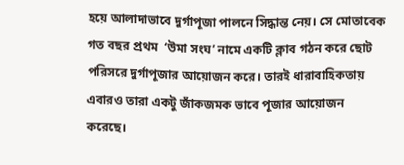হয়ে আলাদাভাবে দুর্গাপূজা পালনে সিদ্ধান্ত নেয়। সে মোতাবেক গত বছর প্রথম  ‘উমা সংঘ’ নামে একটি ক্লাব গঠন করে ছোট পরিসরে দুর্গাপূজার আয়োজন করে। তারই ধারাবাহিকতায় এবারও তারা একটু জাঁকজমক ভাবে পূজার আয়োজন করেছে।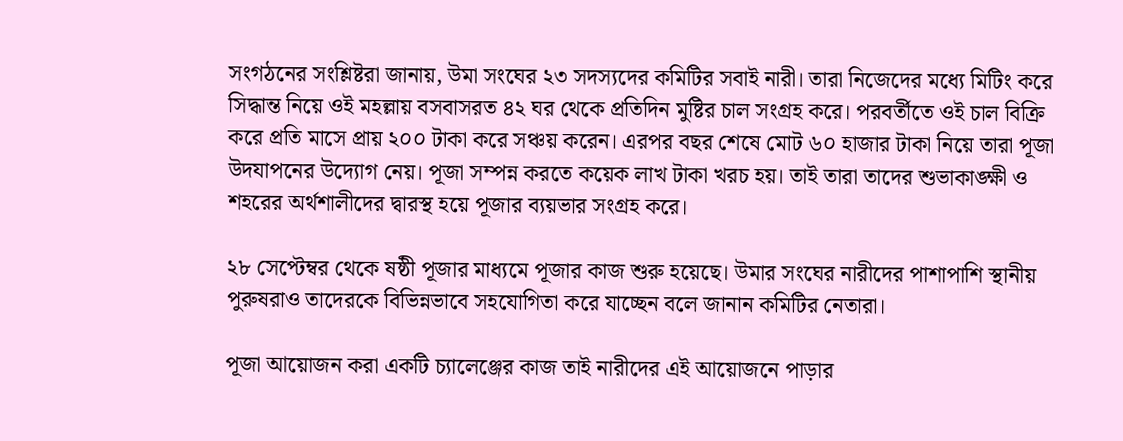সংগঠনের সংশ্লিষ্টরা জানায়, উমা সংঘের ২৩ সদস্যদের কমিটির সবাই নারী। তারা নিজেদের মধ্যে মিটিং করে সিদ্ধান্ত নিয়ে ওই মহল্লায় বসবাসরত ৪২ ঘর থেকে প্রতিদিন মুষ্টির চাল সংগ্রহ করে। পরবর্তীতে ওই চাল বিক্রি করে প্রতি মাসে প্রায় ২০০ টাকা করে সঞ্চয় করেন। এরপর বছর শেষে মোট ৬০ হাজার টাকা নিয়ে তারা পূজা উদযাপনের উদ্যোগ নেয়। পূজা সম্পন্ন করতে কয়েক লাখ টাকা খরচ হয়। তাই তারা তাদের শুভাকাঙ্ক্ষী ও শহরের অর্থশালীদের দ্বারস্থ হয়ে পূজার ব্যয়ভার সংগ্রহ করে।

২৮ সেপ্টেম্বর থেকে ষষ্ঠী পূজার মাধ্যমে পূজার কাজ শুরু হয়েছে। উমার সংঘের নারীদের পাশাপাশি স্থানীয় পুরুষরাও তাদেরকে বিভিন্নভাবে সহযোগিতা করে যাচ্ছেন বলে জানান কমিটির নেতারা।

পূজা আয়োজন করা একটি চ্যালেঞ্জের কাজ তাই নারীদের এই আয়োজনে পাড়ার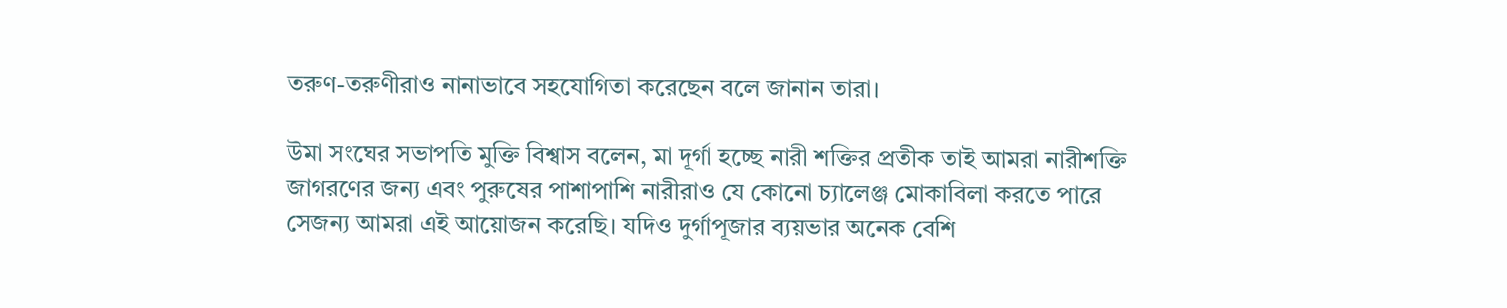তরুণ-তরুণীরাও নানাভাবে সহযোগিতা করেছেন বলে জানান তারা।

উমা সংঘের সভাপতি মুক্তি বিশ্বাস বলেন, মা দূর্গা হচ্ছে নারী শক্তির প্রতীক তাই আমরা নারীশক্তি জাগরণের জন্য এবং পুরুষের পাশাপাশি নারীরাও যে কোনো চ্যালেঞ্জ মোকাবিলা করতে পারে সেজন্য আমরা এই আয়োজন করেছি। যদিও দুর্গাপূজার ব্যয়ভার অনেক বেশি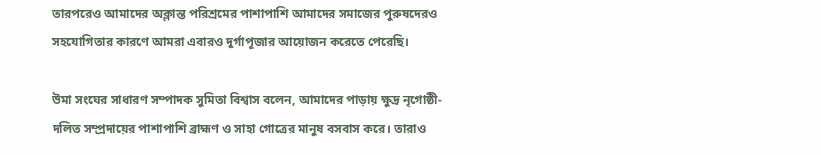তারপরেও আমাদের অক্লান্ত পরিশ্রমের পাশাপাশি আমাদের সমাজের পুরুষদেরও সহযোগিতার কারণে আমরা এবারও দুর্গাপূজার আয়োজন করেতে পেরেছি।

উমা সংঘের সাধারণ সম্পাদক সুমিতা বিশ্বাস বলেন, আমাদের পাড়ায় ক্ষুদ্র নৃগোষ্ঠী-দলিত সম্প্রদায়ের পাশাপাশি ব্রাহ্মণ ও সাহা গোত্রের মানুষ বসবাস করে। তারাও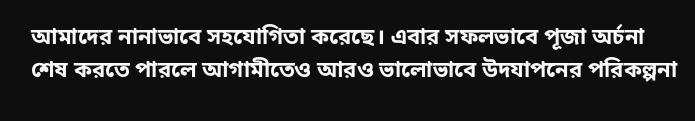আমাদের নানাভাবে সহযোগিতা করেছে। এবার সফলভাবে পূজা অর্চনা শেষ করতে পারলে আগামীতেও আরও ভালোভাবে উদযাপনের পরিকল্পনা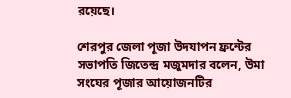রয়েছে।

শেরপুর জেলা পূজা উদযাপন ফ্রন্টের সভাপতি জিতেন্দ্র মজুমদার বলেন, উমা সংঘের পূজার আয়োজনটির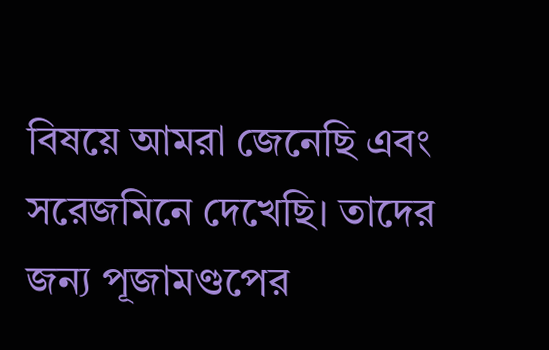বিষয়ে আমরা জেনেছি এবং সরেজমিনে দেখেছি। তাদের জন্য পূজামণ্ডপের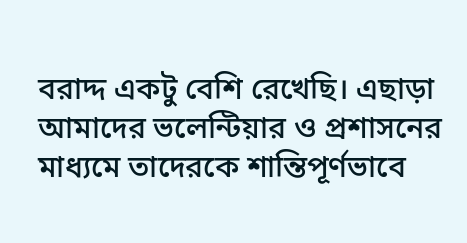বরাদ্দ একটু বেশি রেখেছি। এছাড়া আমাদের ভলেন্টিয়ার ও প্রশাসনের মাধ্যমে তাদেরকে শান্তিপূর্ণভাবে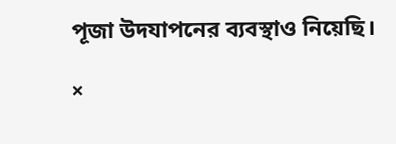পূজা উদযাপনের ব্যবস্থাও নিয়েছি।

×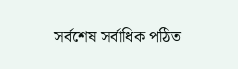সর্বশেষ সর্বাধিক পঠিত